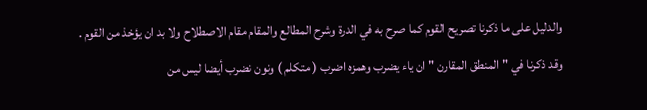والدليل على ما ذكرنا تصريح القوم كما صرح به في الدرة وشرح المطالع والمقام مقام الاصطلاح ولا بد ان يؤخذ من القوم .
وقد ذكرنا في " المنطق المقارن " ان ياء يضرب وهمزه اضرب ( متكلم ) ونون نضرب أيضا ليس من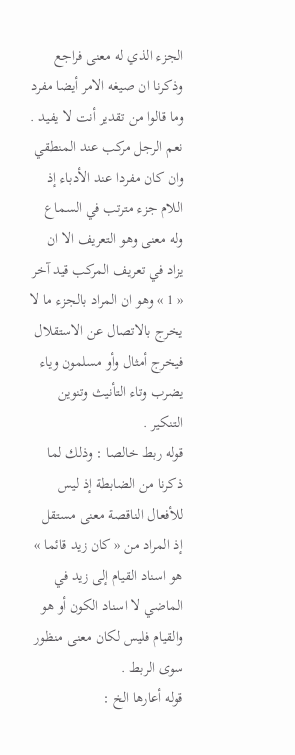الجزء الذي له معنى فراجع وذكرنا ان صيغه الامر أيضا مفرد وما قالوا من تقدير أنت لا يفيد .
نعم الرجل مركب عند المنطقي وان كان مفردا عند الأدباء إذ اللام جزء مترتب في السماع وله معنى وهو التعريف الا ان يزاد في تعريف المركب قيد آخر « 1 » وهو ان المراد بالجزء ما لا يخرج بالاتصال عن الاستقلال فيخرج أمثال وأو مسلمون وياء يضرب وتاء التأنيث وتنوين التنكير .
قوله ربط خالصا : وذلك لما ذكرنا من الضابطة إذ ليس للأفعال الناقصة معنى مستقل إذ المراد من « كان زيد قائما » هو اسناد القيام إلى زيد في الماضي لا اسناد الكون أو هو والقيام فليس لكان معنى منظور سوى الربط .
قوله أعارها الخ :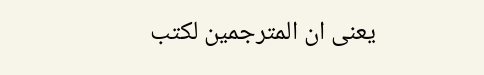يعنى ان المترجمين لكتب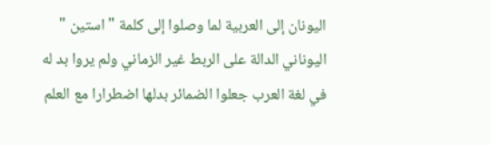اليونان إلى العربية لما وصلوا إلى كلمة " استين " اليوناني الدالة على الربط غير الزماني ولم يروا بد له في لغة العرب جعلوا الضمائر بدلها اضطرارا مع العلم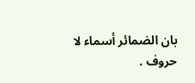بان الضمائر أسماء لا حروف .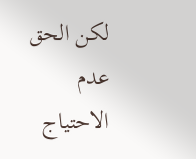لكن الحق عدم الاحتياج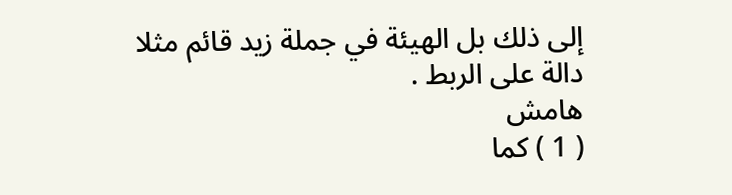إلى ذلك بل الهيئة في جملة زيد قائم مثلا دالة على الربط .
هامش
( 1 ) كما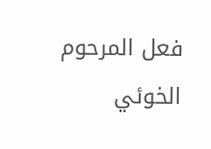فعل المرحوم الخوئي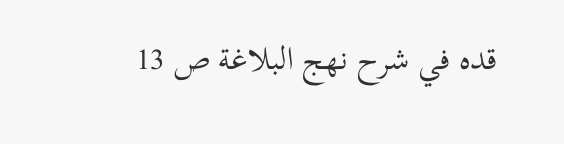قده في شرح نهج البلاغة ص 13